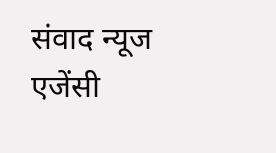संवाद न्यूज एजेंसी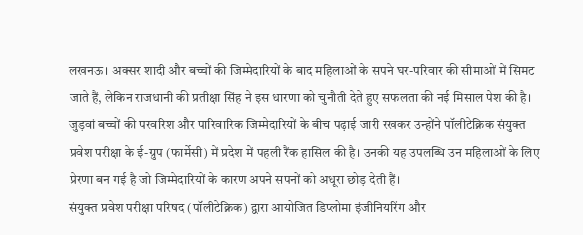लखनऊ। अक्सर शादी और बच्चों की जिम्मेदारियों के बाद महिलाओं के सपने घर-परिवार की सीमाओं में सिमट जाते हैं, लेकिन राजधानी की प्रतीक्षा सिंह ने इस धारणा को चुनौती देते हुए सफलता की नई मिसाल पेश की है। जुड़वां बच्चों की परवरिश और पारिवारिक जिम्मेदारियों के बीच पढ़ाई जारी रखकर उन्होंने पॉलीटेक्निक संयुक्त प्रवेश परीक्षा के ई-ग्रुप (फार्मेसी) में प्रदेश में पहली रैंक हासिल की है। उनकी यह उपलब्धि उन महिलाओं के लिए प्रेरणा बन गई है जो जिम्मेदारियों के कारण अपने सपनों को अधूरा छोड़ देती हैं।
संयुक्त प्रवेश परीक्षा परिषद (पॉलीटेक्निक) द्वारा आयोजित डिप्लोमा इंजीनियरिंग और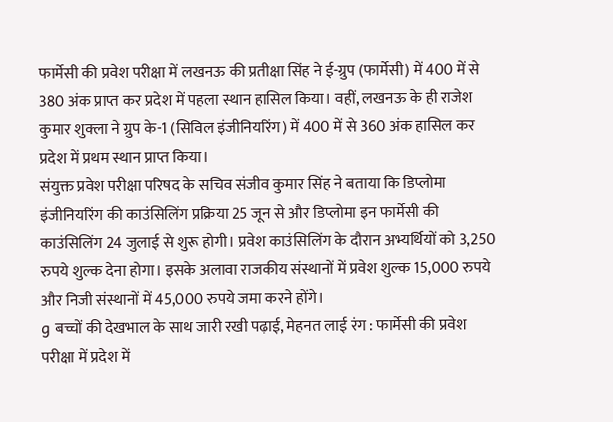फार्मेसी की प्रवेश परीक्षा में लखनऊ की प्रतीक्षा सिंह ने ई-ग्रुप (फार्मेसी) में 400 में से 380 अंक प्राप्त कर प्रदेश में पहला स्थान हासिल किया। वहीं, लखनऊ के ही राजेश कुमार शुक्ला ने ग्रुप के-1 (सिविल इंजीनियरिंग) में 400 में से 360 अंक हासिल कर प्रदेश में प्रथम स्थान प्राप्त किया।
संयुक्त प्रवेश परीक्षा परिषद के सचिव संजीव कुमार सिंह ने बताया कि डिप्लोमा इंजीनियरिंग की काउंसिलिंग प्रक्रिया 25 जून से और डिप्लोमा इन फार्मेसी की काउंसिलिंग 24 जुलाई से शुरू होगी। प्रवेश काउंसिलिंग के दौरान अभ्यर्थियों को 3,250 रुपये शुल्क देना होगा। इसके अलावा राजकीय संस्थानों में प्रवेश शुल्क 15,000 रुपये और निजी संस्थानों में 45,000 रुपये जमा करने होंगे।
g बच्चों की देखभाल के साथ जारी रखी पढ़ाई, मेहनत लाई रंग : फार्मेसी की प्रवेश परीक्षा में प्रदेश में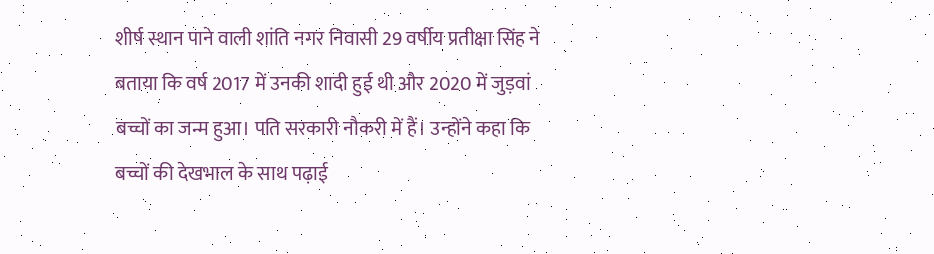शीर्ष स्थान पाने वाली शांति नगर निवासी 29 वर्षीय प्रतीक्षा सिंह ने बताया कि वर्ष 2017 में उनकी शादी हुई थी और 2020 में जुड़वां बच्चों का जन्म हुआ। पति सरकारी नौकरी में हैं। उन्होंने कहा कि बच्चों की देखभाल के साथ पढ़ाई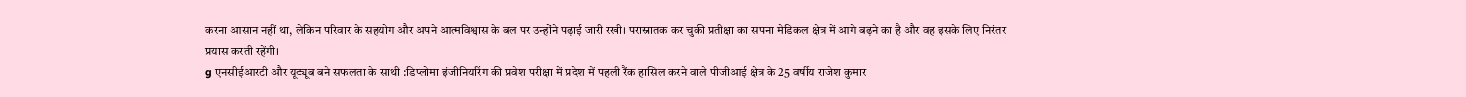करना आसान नहीं था, लेकिन परिवार के सहयोग और अपने आत्मविश्वास के बल पर उन्होंने पढ़ाई जारी रखी। परास्नातक कर चुकी प्रतीक्षा का सपना मेडिकल क्षेत्र में आगे बढ़ने का है और वह इसके लिए निरंतर प्रयास करती रहेंगी।
g एनसीईआरटी और यूट्यूब बने सफलता के साथी :डिप्लोमा इंजीनियरिंग की प्रवेश परीक्षा में प्रदेश में पहली रैंक हासिल करने वाले पीजीआई क्षेत्र के 25 वर्षीय राजेश कुमार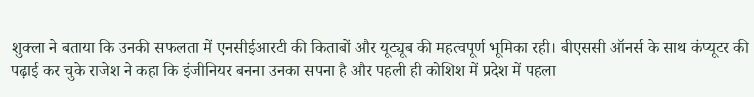शुक्ला ने बताया कि उनकी सफलता में एनसीईआरटी की किताबों और यूट्यूब की महत्वपूर्ण भूमिका रही। बीएससी ऑनर्स के साथ कंप्यूटर की पढ़ाई कर चुके राजेश ने कहा कि इंजीनियर बनना उनका सपना है और पहली ही कोशिश में प्रदेश में पहला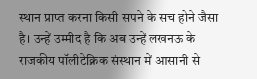स्थान प्राप्त करना किसी सपने के सच होने जैसा है। उन्हें उम्मीद है कि अब उन्हें लखनऊ के राजकीय पॉलीटेक्निक संस्थान में आसानी से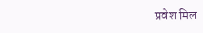प्रवेश मिल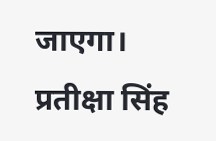जाएगा।
प्रतीक्षा सिंह